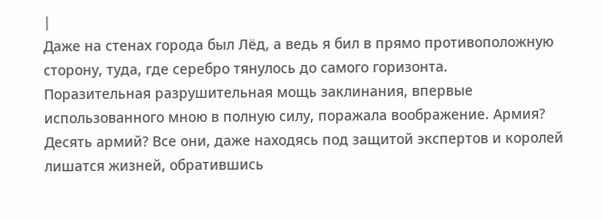|
Даже на стенах города был Лёд, а ведь я бил в прямо противоположную сторону, туда, где серебро тянулось до самого горизонта.
Поразительная разрушительная мощь заклинания, впервые использованного мною в полную силу, поражала воображение. Армия? Десять армий? Все они, даже находясь под защитой экспертов и королей лишатся жизней, обратившись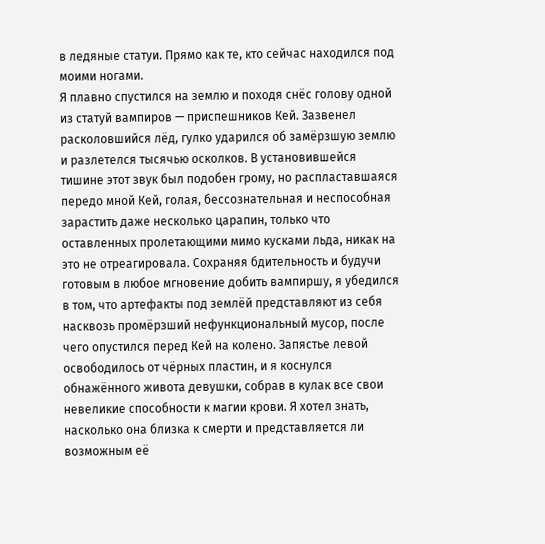в ледяные статуи. Прямо как те, кто сейчас находился под моими ногами.
Я плавно спустился на землю и походя снёс голову одной из статуй вампиров — приспешников Кей. Зазвенел расколовшийся лёд, гулко ударился об замёрзшую землю и разлетелся тысячью осколков. В установившейся тишине этот звук был подобен грому, но распластавшаяся передо мной Кей, голая, бессознательная и неспособная зарастить даже несколько царапин, только что оставленных пролетающими мимо кусками льда, никак на это не отреагировала. Сохраняя бдительность и будучи готовым в любое мгновение добить вампиршу, я убедился в том, что артефакты под землёй представляют из себя насквозь промёрзший нефункциональный мусор, после чего опустился перед Кей на колено. Запястье левой освободилось от чёрных пластин, и я коснулся обнажённого живота девушки, собрав в кулак все свои невеликие способности к магии крови. Я хотел знать, насколько она близка к смерти и представляется ли возможным её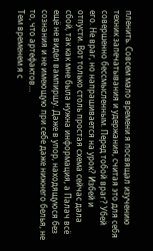пленить. Совсем мало времени я посвящал изучению техник запечатывания и удержания, считая это для себя совершенно бессмысленным. Перед тобой враг? Убей его. Не враг, но напрашивается на урок? Избей и отпусти. Вот только столь простая схема сейчас дала сбой, так как мне была нужна информация, а Палач всё ещё не видел вампиршу. Даже в упор, находящуюся без сознания и не имеющую при себе даже нижнего белья, не то, что артефактов…
Тем временем я с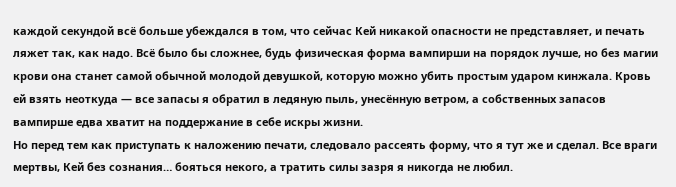каждой секундой всё больше убеждался в том, что сейчас Кей никакой опасности не представляет, и печать ляжет так, как надо. Всё было бы сложнее, будь физическая форма вампирши на порядок лучше, но без магии крови она станет самой обычной молодой девушкой, которую можно убить простым ударом кинжала. Кровь ей взять неоткуда — все запасы я обратил в ледяную пыль, унесённую ветром, а собственных запасов вампирше едва хватит на поддержание в себе искры жизни.
Но перед тем как приступать к наложению печати, следовало рассеять форму, что я тут же и сделал. Все враги мертвы, Кей без сознания… бояться некого, а тратить силы зазря я никогда не любил.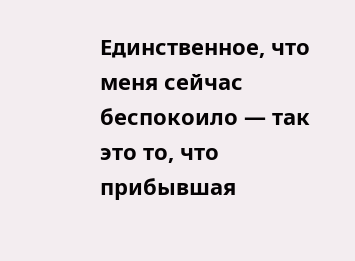Единственное, что меня сейчас беспокоило — так это то, что прибывшая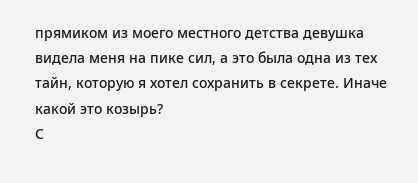прямиком из моего местного детства девушка видела меня на пике сил, а это была одна из тех тайн, которую я хотел сохранить в секрете. Иначе какой это козырь?
С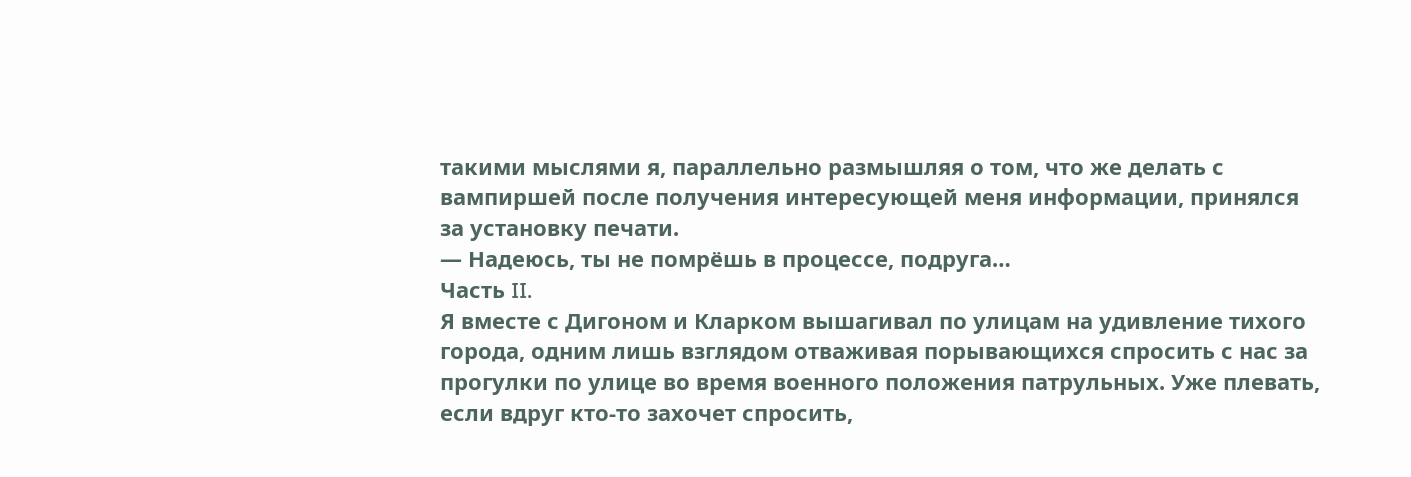такими мыслями я, параллельно размышляя о том, что же делать с вампиршей после получения интересующей меня информации, принялся за установку печати.
— Надеюсь, ты не помрёшь в процессе, подруга…
Часть II.
Я вместе с Дигоном и Кларком вышагивал по улицам на удивление тихого города, одним лишь взглядом отваживая порывающихся спросить с нас за прогулки по улице во время военного положения патрульных. Уже плевать, если вдруг кто-то захочет спросить,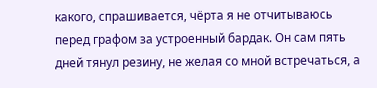какого, спрашивается, чёрта я не отчитываюсь перед графом за устроенный бардак. Он сам пять дней тянул резину, не желая со мной встречаться, а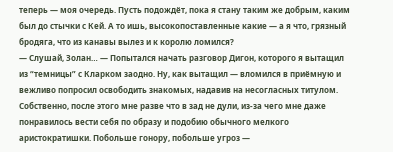теперь — моя очередь. Пусть подождёт, пока я стану таким же добрым, каким был до стычки с Кей. А то ишь, высокопоставленные какие — а я что, грязный бродяга, что из канавы вылез и к королю ломился?
— Слушай, Золан… — Попытался начать разговор Дигон, которого я вытащил из “темницы” с Кларком заодно. Ну, как вытащил — вломился в приёмную и вежливо попросил освободить знакомых, надавив на несогласных титулом. Собственно, после этого мне разве что в зад не дули, из-за чего мне даже понравилось вести себя по образу и подобию обычного мелкого аристократишки. Побольше гонору, побольше угроз —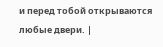и перед тобой открываются любые двери. |